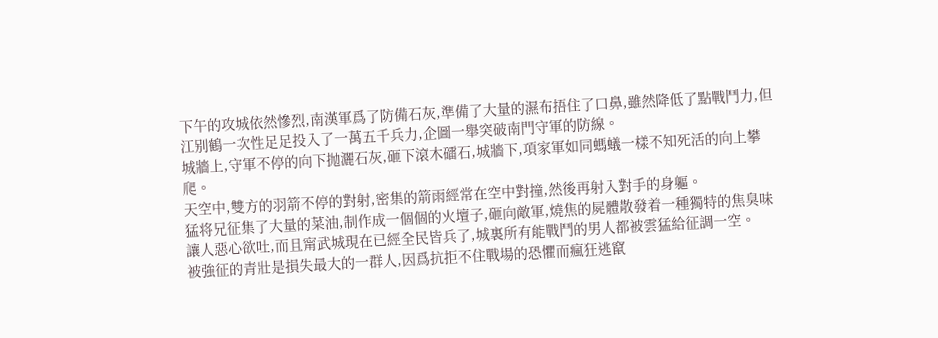下午的攻城依然慘烈,南漢軍爲了防備石灰,準備了大量的濕布捂住了口鼻,雖然降低了點戰鬥力,但江别鶴一次性足足投入了一萬五千兵力,企圖一舉突破南門守軍的防線。
城牆上,守軍不停的向下抛灑石灰,砸下滾木礌石,城牆下,項家軍如同螞蟻一樣不知死活的向上攀爬。
天空中,雙方的羽箭不停的對射,密集的箭雨經常在空中對撞,然後再射入對手的身軀。
猛将兄征集了大量的菜油,制作成一個個的火壇子,砸向敵軍,燒焦的屍體散發着一種獨特的焦臭味讓人惡心欲吐,而且甯武城現在已經全民皆兵了,城裏所有能戰鬥的男人都被雲猛給征調一空。
被強征的青壯是損失最大的一群人,因爲抗拒不住戰場的恐懼而瘋狂逃竄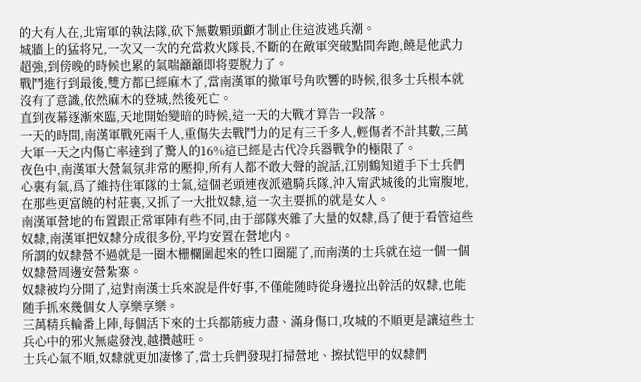的大有人在,北甯軍的執法隊,砍下無數顆頭顱才制止住這波逃兵潮。
城牆上的猛将兄,一次又一次的充當救火隊長,不斷的在敵軍突破點間奔跑,饒是他武力超強,到傍晚的時候也累的氣喘籲籲即将要脫力了。
戰鬥進行到最後,雙方都已經麻木了,當南漢軍的撤軍号角吹響的時候,很多士兵根本就沒有了意識,依然麻木的登城,然後死亡。
直到夜幕逐漸來臨,天地開始變暗的時候,這一天的大戰才算告一段落。
一天的時間,南漢軍戰死兩千人,重傷失去戰鬥力的足有三千多人,輕傷者不計其數,三萬大軍一天之内傷亡率達到了驚人的16%這已經是古代冷兵器戰争的極限了。
夜色中,南漢軍大營氣氛非常的壓抑,所有人都不敢大聲的說話,江别鶴知道手下士兵們心裏有氣,爲了維持住軍隊的士氣,這個老頭連夜派遣騎兵隊,沖入甯武城後的北甯腹地,在那些更富饒的村莊裏,又抓了一大批奴隸,這一次主要抓的就是女人。
南漢軍營地的布置跟正常軍陣有些不同,由于部隊夾雜了大量的奴隸,爲了便于看管這些奴隸,南漢軍把奴隸分成很多份,平均安置在營地内。
所謂的奴隸營不過就是一圈木栅欄圍起來的牲口圈罷了,而南漢的士兵就在這一個一個奴隸營周邊安營紮寨。
奴隸被均分開了,這對南漢士兵來說是件好事,不僅能随時從身邊拉出幹活的奴隸,也能随手抓來幾個女人享樂享樂。
三萬精兵輪番上陣,每個活下來的士兵都筋疲力盡、滿身傷口,攻城的不順更是讓這些士兵心中的邪火無處發洩,越攢越旺。
士兵心氣不順,奴隸就更加凄慘了,當士兵們發現打掃營地、擦拭铠甲的奴隸們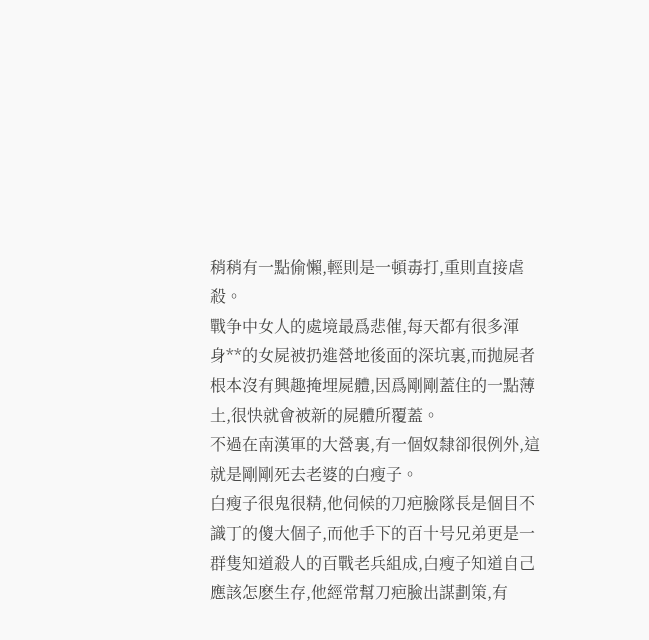稍稍有一點偷懶,輕則是一頓毒打,重則直接虐殺。
戰争中女人的處境最爲悲催,每天都有很多渾身**的女屍被扔進營地後面的深坑裏,而抛屍者根本沒有興趣掩埋屍體,因爲剛剛蓋住的一點薄土,很快就會被新的屍體所覆蓋。
不過在南漢軍的大營裏,有一個奴隸卻很例外,這就是剛剛死去老婆的白瘦子。
白瘦子很鬼很精,他伺候的刀疤臉隊長是個目不識丁的傻大個子,而他手下的百十号兄弟更是一群隻知道殺人的百戰老兵組成,白瘦子知道自己應該怎麽生存,他經常幫刀疤臉出謀劃策,有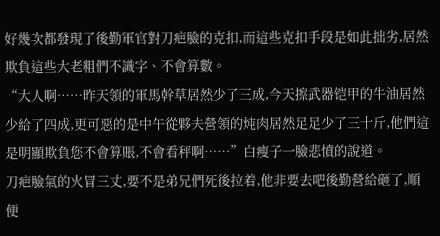好幾次都發現了後勤軍官對刀疤臉的克扣,而這些克扣手段是如此拙劣,居然欺負這些大老粗們不識字、不會算數。
“大人啊……昨天領的軍馬幹草居然少了三成,今天擦武器铠甲的牛油居然少給了四成,更可惡的是中午從夥夫營領的炖肉居然足足少了三十斤,他們這是明顯欺負您不會算賬,不會看秤啊……”白瘦子一臉悲憤的說道。
刀疤臉氣的火冒三丈,要不是弟兄們死後拉着,他非要去吧後勤營給砸了,順便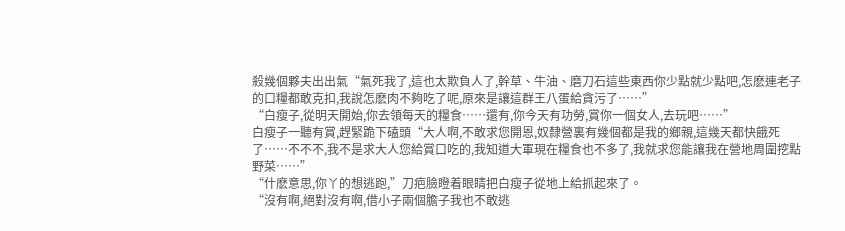殺幾個夥夫出出氣“氣死我了,這也太欺負人了,幹草、牛油、磨刀石這些東西你少點就少點吧,怎麽連老子的口糧都敢克扣,我說怎麽肉不夠吃了呢,原來是讓這群王八蛋給貪污了……”
“白瘦子,從明天開始,你去領每天的糧食……還有,你今天有功勞,賞你一個女人,去玩吧……”
白瘦子一聽有賞,趕緊跪下磕頭“大人啊,不敢求您開恩,奴隸營裏有幾個都是我的鄉親,這幾天都快餓死了……不不不,我不是求大人您給賞口吃的,我知道大軍現在糧食也不多了,我就求您能讓我在營地周圍挖點野菜……”
“什麽意思,你丫的想逃跑,”刀疤臉瞪着眼睛把白瘦子從地上給抓起來了。
“沒有啊,絕對沒有啊,借小子兩個膽子我也不敢逃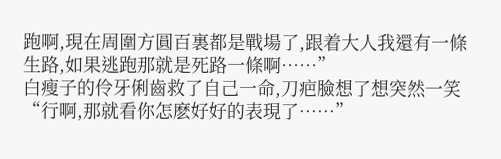跑啊,現在周圍方圓百裏都是戰場了,跟着大人我還有一條生路,如果逃跑那就是死路一條啊……”
白瘦子的伶牙俐齒救了自己一命,刀疤臉想了想突然一笑“行啊,那就看你怎麽好好的表現了……”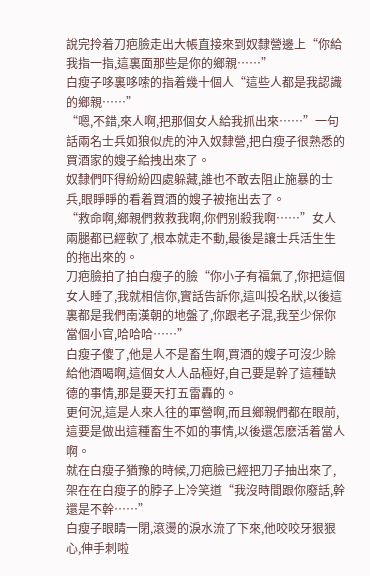說完拎着刀疤臉走出大帳直接來到奴隸營邊上“你給我指一指,這裏面那些是你的鄉親……”
白瘦子哆裏哆嗦的指着幾十個人“這些人都是我認識的鄉親……”
“嗯,不錯,來人啊,把那個女人給我抓出來……”一句話兩名士兵如狼似虎的沖入奴隸營,把白瘦子很熟悉的買酒家的嫂子給拽出來了。
奴隸們吓得紛紛四處躲藏,誰也不敢去阻止施暴的士兵,眼睜睜的看着買酒的嫂子被拖出去了。
“救命啊,鄉親們救救我啊,你們别殺我啊……”女人兩腿都已經軟了,根本就走不動,最後是讓士兵活生生的拖出來的。
刀疤臉拍了拍白瘦子的臉“你小子有福氣了,你把這個女人睡了,我就相信你,實話告訴你,這叫投名狀,以後這裏都是我們南漢朝的地盤了,你跟老子混,我至少保你當個小官,哈哈哈……”
白瘦子傻了,他是人不是畜生啊,買酒的嫂子可沒少賒給他酒喝啊,這個女人人品極好,自己要是幹了這種缺德的事情,那是要天打五雷轟的。
更何況,這是人來人往的軍營啊,而且鄉親們都在眼前,這要是做出這種畜生不如的事情,以後還怎麽活着當人啊。
就在白瘦子猶豫的時候,刀疤臉已經把刀子抽出來了,架在在白瘦子的脖子上冷笑道“我沒時間跟你廢話,幹還是不幹……”
白瘦子眼睛一閉,滾燙的淚水流了下來,他咬咬牙狠狠心,伸手刺啦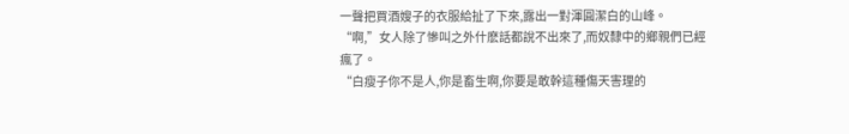一聲把買酒嫂子的衣服給扯了下來,露出一對渾圓潔白的山峰。
“啊,”女人除了慘叫之外什麽話都說不出來了,而奴隸中的鄉親們已經瘋了。
“白瘦子你不是人,你是畜生啊,你要是敢幹這種傷天害理的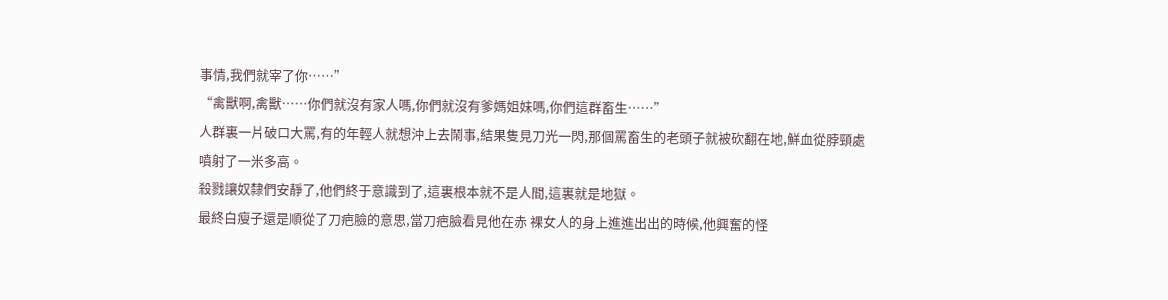事情,我們就宰了你……”
“禽獸啊,禽獸……你們就沒有家人嗎,你們就沒有爹媽姐妹嗎,你們這群畜生……”
人群裏一片破口大罵,有的年輕人就想沖上去鬧事,結果隻見刀光一閃,那個罵畜生的老頭子就被砍翻在地,鮮血從脖頸處噴射了一米多高。
殺戮讓奴隸們安靜了,他們終于意識到了,這裏根本就不是人間,這裏就是地獄。
最終白瘦子還是順從了刀疤臉的意思,當刀疤臉看見他在赤 裸女人的身上進進出出的時候,他興奮的怪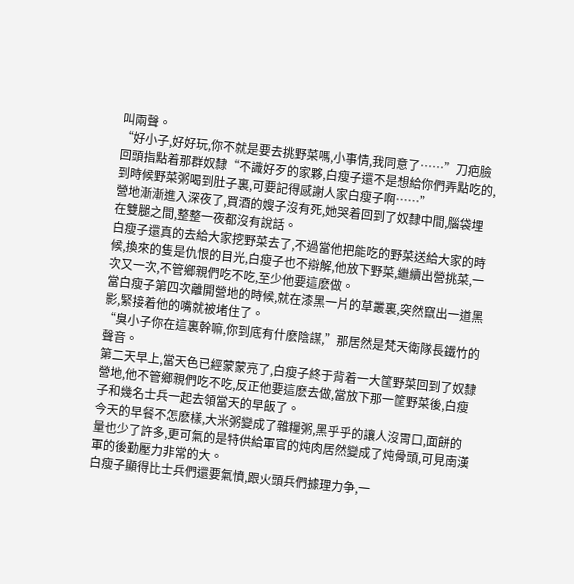叫兩聲。
“好小子,好好玩,你不就是要去挑野菜嗎,小事情,我同意了……”刀疤臉回頭指點着那群奴隸“不識好歹的家夥,白瘦子還不是想給你們弄點吃的,到時候野菜粥喝到肚子裏,可要記得感謝人家白瘦子啊……”
營地漸漸進入深夜了,買酒的嫂子沒有死,她哭着回到了奴隸中間,腦袋埋在雙腿之間,整整一夜都沒有說話。
白瘦子還真的去給大家挖野菜去了,不過當他把能吃的野菜送給大家的時候,換來的隻是仇恨的目光,白瘦子也不辯解,他放下野菜,繼續出營挑菜,一次又一次,不管鄉親們吃不吃,至少他要這麽做。
當白瘦子第四次離開營地的時候,就在漆黑一片的草叢裏,突然竄出一道黑影,緊接着他的嘴就被堵住了。
“臭小子你在這裏幹嘛,你到底有什麽陰謀,”那居然是梵天衛隊長鐵竹的聲音。
第二天早上,當天色已經蒙蒙亮了,白瘦子終于背着一大筐野菜回到了奴隸營地,他不管鄉親們吃不吃,反正他要這麽去做,當放下那一筐野菜後,白瘦子和幾名士兵一起去領當天的早飯了。
今天的早餐不怎麽樣,大米粥變成了雜糧粥,黑乎乎的讓人沒胃口,面餅的量也少了許多,更可氣的是特供給軍官的炖肉居然變成了炖骨頭,可見南漢軍的後勤壓力非常的大。
白瘦子顯得比士兵們還要氣憤,跟火頭兵們據理力争,一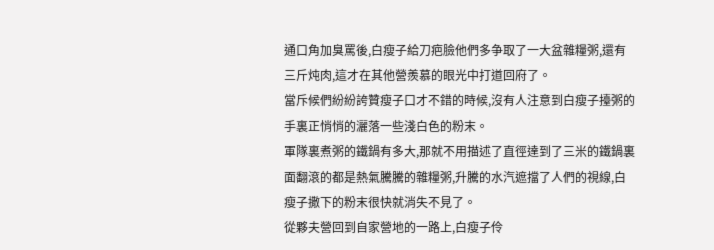通口角加臭罵後,白瘦子給刀疤臉他們多争取了一大盆雜糧粥,還有三斤炖肉,這才在其他營羨慕的眼光中打道回府了。
當斥候們紛紛誇贊瘦子口才不錯的時候,沒有人注意到白瘦子擡粥的手裏正悄悄的灑落一些淺白色的粉末。
軍隊裏煮粥的鐵鍋有多大,那就不用描述了直徑達到了三米的鐵鍋裏面翻滾的都是熱氣騰騰的雜糧粥,升騰的水汽遮擋了人們的視線,白瘦子撒下的粉末很快就消失不見了。
從夥夫營回到自家營地的一路上,白瘦子伶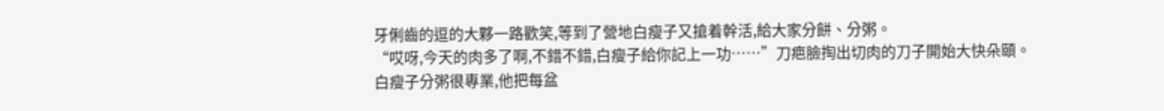牙俐齒的逗的大夥一路歡笑,等到了營地白瘦子又搶着幹活,給大家分餅、分粥。
“哎呀,今天的肉多了啊,不錯不錯,白瘦子給你記上一功……”刀疤臉掏出切肉的刀子開始大快朵頤。
白瘦子分粥很專業,他把每盆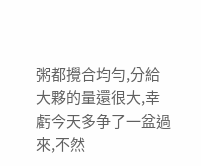粥都攪合均勻,分給大夥的量還很大,幸虧今天多争了一盆過來,不然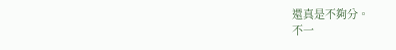還真是不夠分。
不一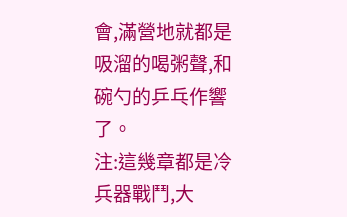會,滿營地就都是吸溜的喝粥聲,和碗勺的乒乓作響了。
注:這幾章都是冷兵器戰鬥,大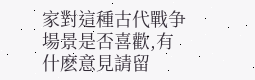家對這種古代戰争場景是否喜歡,有什麽意見請留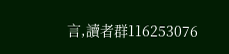言,讀者群116253076